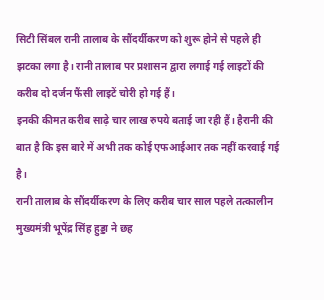सिटी सिंबल रानी तालाब के सौंदर्यीकरण को शुरू होने से पहले ही झटका लगा है। रानी तालाब पर प्रशासन द्वारा लगाई गई लाइटों की करीब दो दर्जन फैंसी लाइटें चोरी हो गई हैं।
इनकी कीमत करीब साढ़े चार लाख रुपये बताई जा रही हैं। हैरानी की बात है कि इस बारे में अभी तक कोई एफआईआर तक नहीं करवाई गई है।
रानी तालाब के सौंदर्यीकरण के लिए करीब चार साल पहले तत्कालीन मुख्यमंत्री भूपेंद्र सिंह हुड्डा ने छह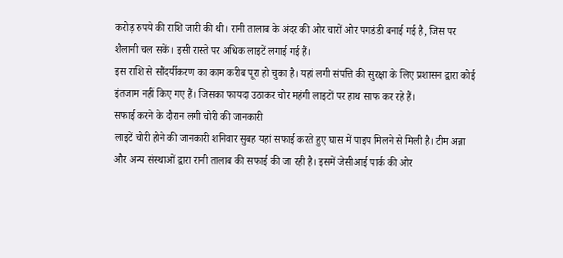करोड़ रुपये की राशि जारी की थी। रानी तालाब के अंदर की ओर चारों ओर पगडंडी बनाई गई है, जिस पर शैलानी चल सकें। इसी रास्ते पर अधिक लाइटें लगाई गई हैं।
इस राशि से सौंदर्यीकरण का काम करीब पूरा हो चुका है। यहां लगी संपत्ति की सुरक्षा के लिए प्रशासन द्वारा कोई इंतजाम नहीं किए गए हैं। जिसका फायदा उठाकर चोर महंगी लाइटों पर हाथ साफ कर रहे हैं।
सफाई करने के दौरान लगी चोरी की जानकारी
लाइटें चोरी होने की जानकारी शनिवार सुबह यहां सफाई करते हुए घास में पाइप मिलने से मिली है। टीम अन्ना और अन्य संस्थाओं द्वारा रानी तालाब की सफाई की जा रही है। इसमें जेसीआई पार्क की ओर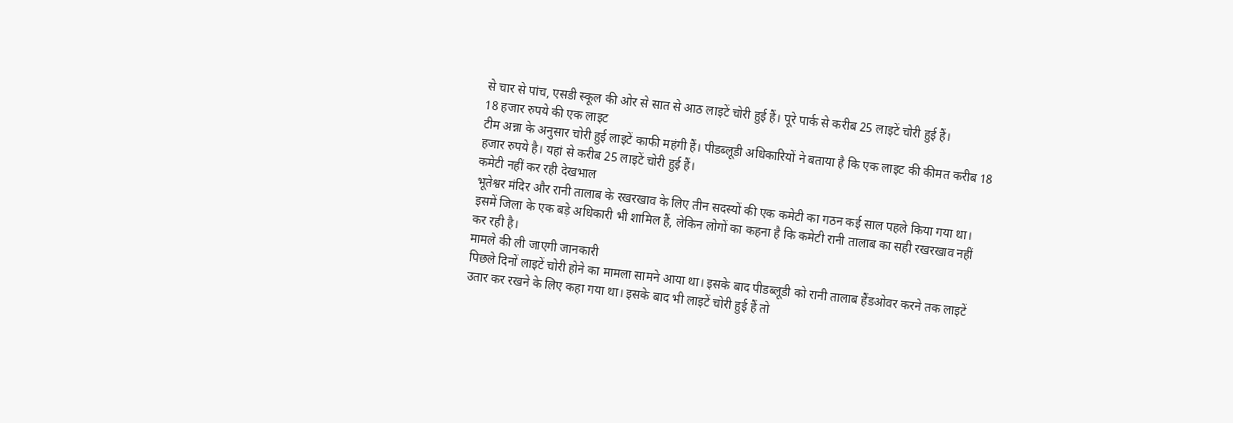से चार से पांच, एसडी स्कूल की ओर से सात से आठ लाइटें चोरी हुई हैं। पूरे पार्क से करीब 25 लाइटें चोरी हुई हैं।
18 हजार रुपये की एक लाइट
टीम अन्ना के अनुसार चोरी हुई लाइटें काफी महंगी हैं। पीडब्लूडी अधिकारियों ने बताया है कि एक लाइट की कीमत करीब 18 हजार रुपये है। यहां से करीब 25 लाइटें चोरी हुई हैं।
कमेटी नहीं कर रही देखभाल
भूतेश्वर मंदिर और रानी तालाब के रखरखाव के लिए तीन सदस्यों की एक कमेटी का गठन कई साल पहले किया गया था। इसमें जिला के एक बड़े अधिकारी भी शामिल हैं, लेकिन लोगों का कहना है कि कमेटी रानी तालाब का सही रखरखाव नहीं कर रही है।
मामले की ली जाएगी जानकारी
पिछले दिनों लाइटें चोरी होने का मामला सामने आया था। इसके बाद पीडब्लूडी को रानी तालाब हैंडओवर करने तक लाइटें उतार कर रखने के लिए कहा गया था। इसके बाद भी लाइटें चोरी हुई हैं तो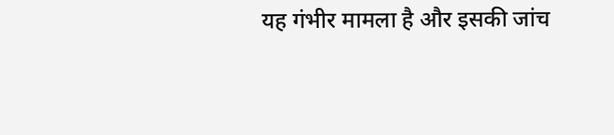यह गंभीर मामला है और इसकी जांच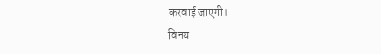करवाई जाएगी।
विनय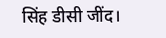सिंह डीसी जींद।